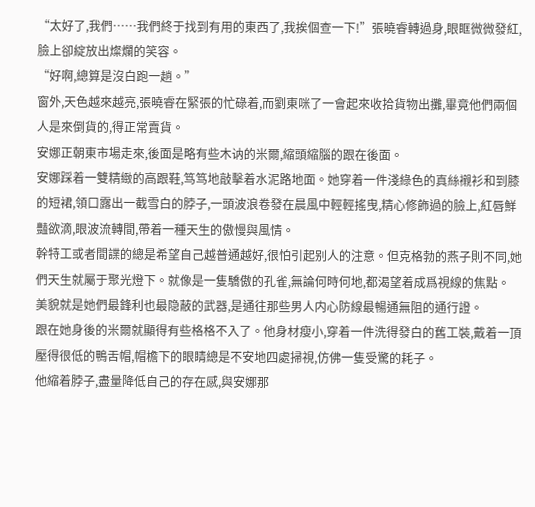“太好了,我們……我們終于找到有用的東西了,我挨個查一下!”張曉睿轉過身,眼眶微微發紅,臉上卻綻放出燦爛的笑容。
“好啊,總算是沒白跑一趟。”
窗外,天色越來越亮,張曉睿在緊張的忙碌着,而劉東咪了一會起來收拾貨物出攤,畢竟他們兩個人是來倒貨的,得正常賣貨。
安娜正朝東市場走來,後面是略有些木讷的米爾,縮頭縮腦的跟在後面。
安娜踩着一雙精緻的高跟鞋,笃笃地敲擊着水泥路地面。她穿着一件淺綠色的真絲襯衫和到膝的短裙,領口露出一截雪白的脖子,一頭波浪卷發在晨風中輕輕搖曳,精心修飾過的臉上,紅唇鮮豔欲滴,眼波流轉間,帶着一種天生的傲慢與風情。
幹特工或者間諜的總是希望自己越普通越好,很怕引起别人的注意。但克格勃的燕子則不同,她們天生就屬于聚光燈下。就像是一隻驕傲的孔雀,無論何時何地,都渴望着成爲視線的焦點。
美貌就是她們最鋒利也最隐蔽的武器,是通往那些男人内心防線最暢通無阻的通行證。
跟在她身後的米爾就顯得有些格格不入了。他身材瘦小,穿着一件洗得發白的舊工裝,戴着一頂壓得很低的鴨舌帽,帽檐下的眼睛總是不安地四處掃視,仿佛一隻受驚的耗子。
他縮着脖子,盡量降低自己的存在感,與安娜那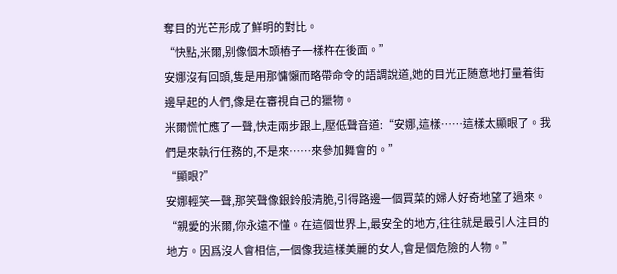奪目的光芒形成了鮮明的對比。
“快點,米爾,别像個木頭樁子一樣杵在後面。”
安娜沒有回頭,隻是用那慵懶而略帶命令的語調說道,她的目光正随意地打量着街邊早起的人們,像是在審視自己的獵物。
米爾慌忙應了一聲,快走兩步跟上,壓低聲音道:“安娜,這樣……這樣太顯眼了。我們是來執行任務的,不是來……來參加舞會的。”
“顯眼?”
安娜輕笑一聲,那笑聲像銀鈴般清脆,引得路邊一個買菜的婦人好奇地望了過來。“親愛的米爾,你永遠不懂。在這個世界上,最安全的地方,往往就是最引人注目的地方。因爲沒人會相信,一個像我這樣美麗的女人,會是個危險的人物。”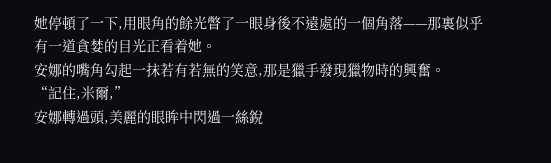她停頓了一下,用眼角的餘光瞥了一眼身後不遠處的一個角落——那裏似乎有一道貪婪的目光正看着她。
安娜的嘴角勾起一抹若有若無的笑意,那是獵手發現獵物時的興奮。
“記住,米爾,”
安娜轉過頭,美麗的眼眸中閃過一絲銳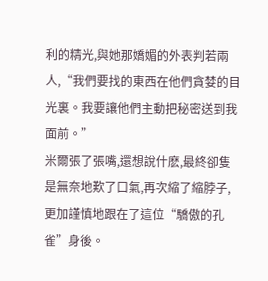利的精光,與她那嬌媚的外表判若兩人,“我們要找的東西在他們貪婪的目光裏。我要讓他們主動把秘密送到我面前。”
米爾張了張嘴,還想說什麽,最終卻隻是無奈地歎了口氣,再次縮了縮脖子,更加謹慎地跟在了這位“驕傲的孔雀”身後。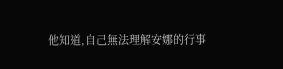他知道,自己無法理解安娜的行事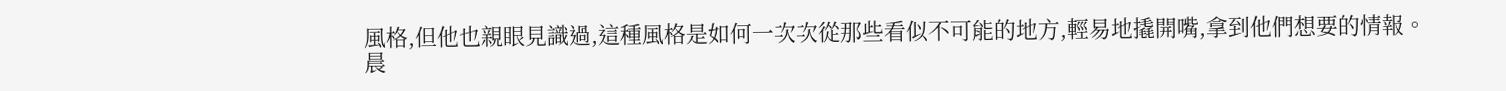風格,但他也親眼見識過,這種風格是如何一次次從那些看似不可能的地方,輕易地撬開嘴,拿到他們想要的情報。
晨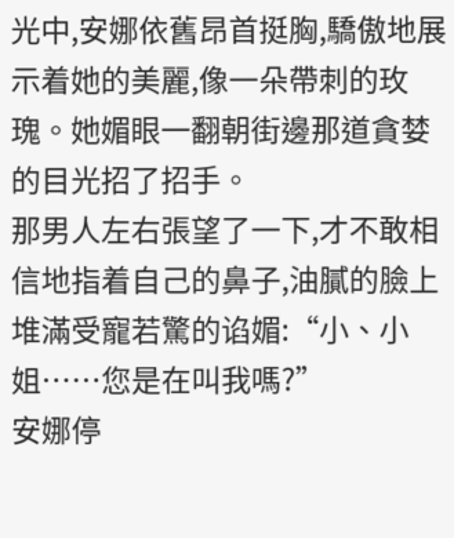光中,安娜依舊昂首挺胸,驕傲地展示着她的美麗,像一朵帶刺的玫瑰。她媚眼一翻朝街邊那道貪婪的目光招了招手。
那男人左右張望了一下,才不敢相信地指着自己的鼻子,油膩的臉上堆滿受寵若驚的谄媚:“小、小姐……您是在叫我嗎?”
安娜停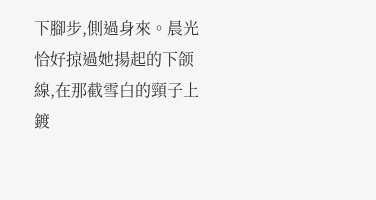下腳步,側過身來。晨光恰好掠過她揚起的下颌線,在那截雪白的頸子上鍍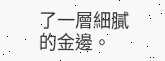了一層細膩的金邊。